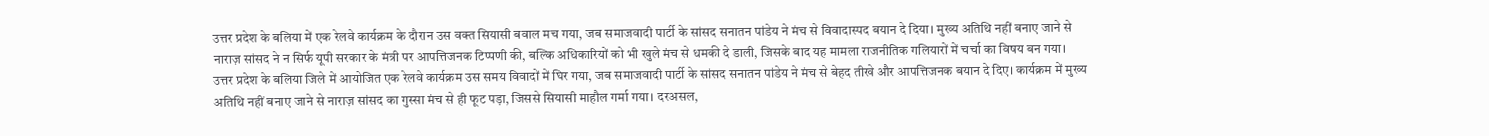उत्तर प्रदेश के बलिया में एक रेलवे कार्यक्रम के दौरान उस वक्त सियासी बवाल मच गया, जब समाजवादी पार्टी के सांसद सनातन पांडेय ने मंच से विवादास्पद बयान दे दिया। मुख्य अतिथि नहीं बनाए जाने से नाराज़ सांसद ने न सिर्फ यूपी सरकार के मंत्री पर आपत्तिजनक टिप्पणी की, बल्कि अधिकारियों को भी खुले मंच से धमकी दे डाली, जिसके बाद यह मामला राजनीतिक गलियारों में चर्चा का विषय बन गया।
उत्तर प्रदेश के बलिया जिले में आयोजित एक रेलवे कार्यक्रम उस समय विवादों में घिर गया, जब समाजवादी पार्टी के सांसद सनातन पांडेय ने मंच से बेहद तीखे और आपत्तिजनक बयान दे दिए। कार्यक्रम में मुख्य अतिथि नहीं बनाए जाने से नाराज़ सांसद का गुस्सा मंच से ही फूट पड़ा, जिससे सियासी माहौल गर्मा गया। दरअसल,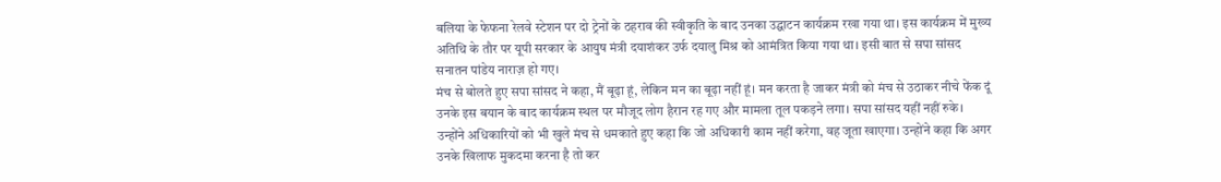बलिया के फेफना रेलवे स्टेशन पर दो ट्रेनों के ठहराव की स्वीकृति के बाद उनका उद्घाटन कार्यक्रम रखा गया था। इस कार्यक्रम में मुख्य अतिथि के तौर पर यूपी सरकार के आयुष मंत्री दयाशंकर उर्फ दयालु मिश्र को आमंत्रित किया गया था। इसी बात से सपा सांसद सनातन पांडेय नाराज़ हो गए।
मंच से बोलते हुए सपा सांसद ने कहा, मैं बूढ़ा हूं, लेकिन मन का बूढ़ा नहीं हूं। मन करता है जाकर मंत्री को मंच से उठाकर नीचे फेंक दूं उनके इस बयान के बाद कार्यक्रम स्थल पर मौजूद लोग हैरान रह गए और मामला तूल पकड़ने लगा। सपा सांसद यहीं नहीं रुके। उन्होंने अधिकारियों को भी खुले मंच से धमकाते हुए कहा कि जो अधिकारी काम नहीं करेगा, वह जूता खाएगा। उन्होंने कहा कि अगर उनके खिलाफ मुकदमा करना है तो कर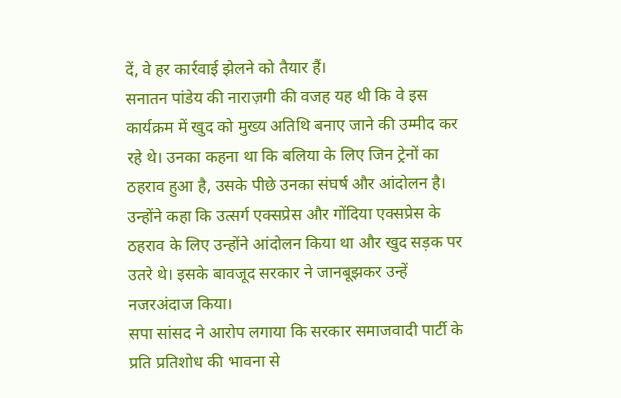दें, वे हर कार्रवाई झेलने को तैयार हैं।
सनातन पांडेय की नाराज़गी की वजह यह थी कि वे इस कार्यक्रम में खुद को मुख्य अतिथि बनाए जाने की उम्मीद कर रहे थे। उनका कहना था कि बलिया के लिए जिन ट्रेनों का ठहराव हुआ है, उसके पीछे उनका संघर्ष और आंदोलन है। उन्होंने कहा कि उत्सर्ग एक्सप्रेस और गोंदिया एक्सप्रेस के ठहराव के लिए उन्होंने आंदोलन किया था और खुद सड़क पर उतरे थे। इसके बावजूद सरकार ने जानबूझकर उन्हें नजरअंदाज किया।
सपा सांसद ने आरोप लगाया कि सरकार समाजवादी पार्टी के प्रति प्रतिशोध की भावना से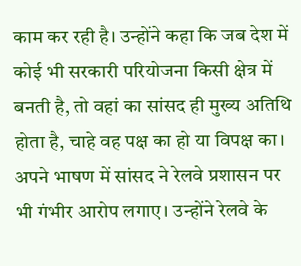काम कर रही है। उन्होंने कहा कि जब देश में कोई भी सरकारी परियोजना किसी क्षेत्र में बनती है, तो वहां का सांसद ही मुख्य अतिथि होता है, चाहे वह पक्ष का हो या विपक्ष का। अपने भाषण में सांसद ने रेलवे प्रशासन पर भी गंभीर आरोप लगाए। उन्होंने रेलवे के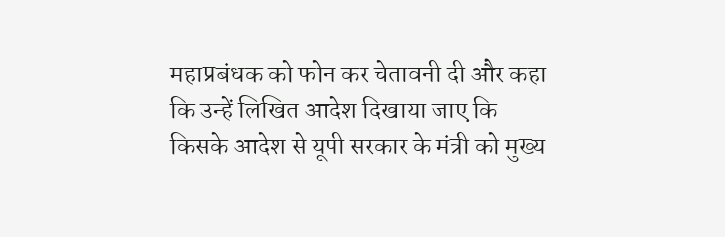महाप्रबंधक को फोन कर चेतावनी दी और कहा कि उन्हें लिखित आदेश दिखाया जाए कि किसके आदेश से यूपी सरकार के मंत्री को मुख्य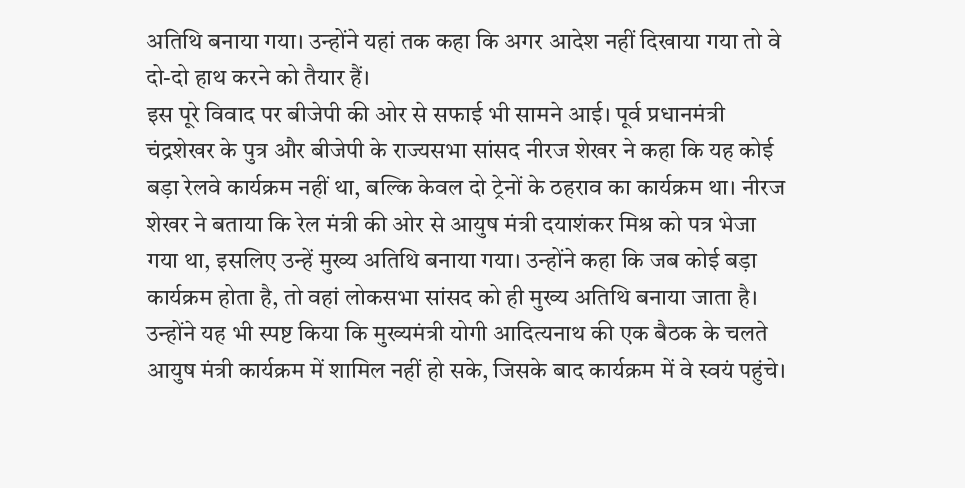अतिथि बनाया गया। उन्होंने यहां तक कहा कि अगर आदेश नहीं दिखाया गया तो वे दो-दो हाथ करने को तैयार हैं।
इस पूरे विवाद पर बीजेपी की ओर से सफाई भी सामने आई। पूर्व प्रधानमंत्री चंद्रशेखर के पुत्र और बीजेपी के राज्यसभा सांसद नीरज शेखर ने कहा कि यह कोई बड़ा रेलवे कार्यक्रम नहीं था, बल्कि केवल दो ट्रेनों के ठहराव का कार्यक्रम था। नीरज शेखर ने बताया कि रेल मंत्री की ओर से आयुष मंत्री दयाशंकर मिश्र को पत्र भेजा गया था, इसलिए उन्हें मुख्य अतिथि बनाया गया। उन्होंने कहा कि जब कोई बड़ा कार्यक्रम होता है, तो वहां लोकसभा सांसद को ही मुख्य अतिथि बनाया जाता है।
उन्होंने यह भी स्पष्ट किया कि मुख्यमंत्री योगी आदित्यनाथ की एक बैठक के चलते आयुष मंत्री कार्यक्रम में शामिल नहीं हो सके, जिसके बाद कार्यक्रम में वे स्वयं पहुंचे।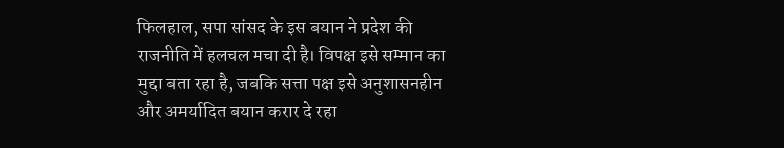फिलहाल, सपा सांसद के इस बयान ने प्रदेश की राजनीति में हलचल मचा दी है। विपक्ष इसे सम्मान का मुद्दा बता रहा है, जबकि सत्ता पक्ष इसे अनुशासनहीन और अमर्यादित बयान करार दे रहा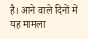है। आने वाले दिनों में यह मामला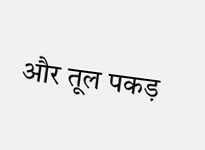और तूल पकड़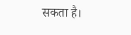सकता है।